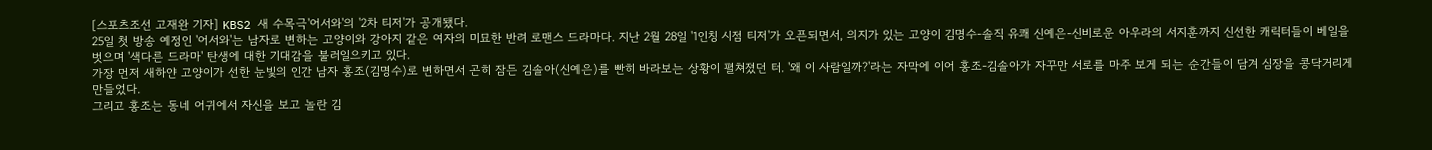[스포츠조선 고재완 기자] KBS2 새 수목극'어서와'의 '2차 티저'가 공개됐다.
25일 첫 방송 예정인 '어서와'는 남자로 변하는 고양이와 강아지 같은 여자의 미묘한 반려 로맨스 드라마다. 지난 2월 28일 '1인칭 시점 티저'가 오픈되면서, 의지가 있는 고양이 김명수-솔직 유쾌 신예은-신비로운 아우라의 서지훈까지 신선한 캐릭터들이 베일을 벗으며 '색다른 드라마' 탄생에 대한 기대감을 불러일으키고 있다.
가장 먼저 새하얀 고양이가 선한 눈빛의 인간 남자 홍조(김명수)로 변하면서 곤히 잠든 김솔아(신예은)를 빤히 바라보는 상황이 펼쳐졌던 터. '왜 이 사람일까?'라는 자막에 이어 홍조-김솔아가 자꾸만 서로를 마주 보게 되는 순간들이 담겨 심장을 콩닥거리게 만들었다.
그리고 홍조는 동네 어귀에서 자신을 보고 놀란 김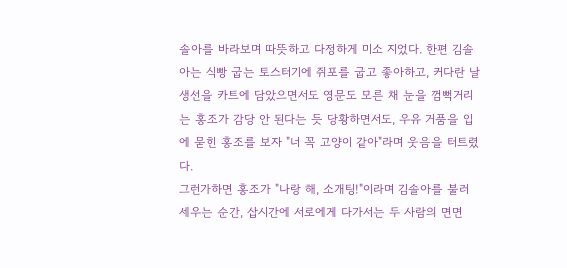솔아를 바라보며 따뜻하고 다정하게 미소 지었다. 한편 김솔아는 식빵 굽는 토스터기에 쥐포를 굽고 좋아하고, 커다란 날 생선을 카트에 담았으면서도 영문도 모른 채 눈을 껌뻑거리는 홍조가 감당 안 된다는 듯 당황하면서도, 우유 거품을 입에 묻힌 홍조를 보자 "너 꼭 고양이 같아"라며 웃음을 터트렸다.
그런가하면 홍조가 "나랑 해, 소개팅!"이라며 김솔아를 불러 세우는 순간, 삽시간에 서로에게 다가서는 두 사람의 면면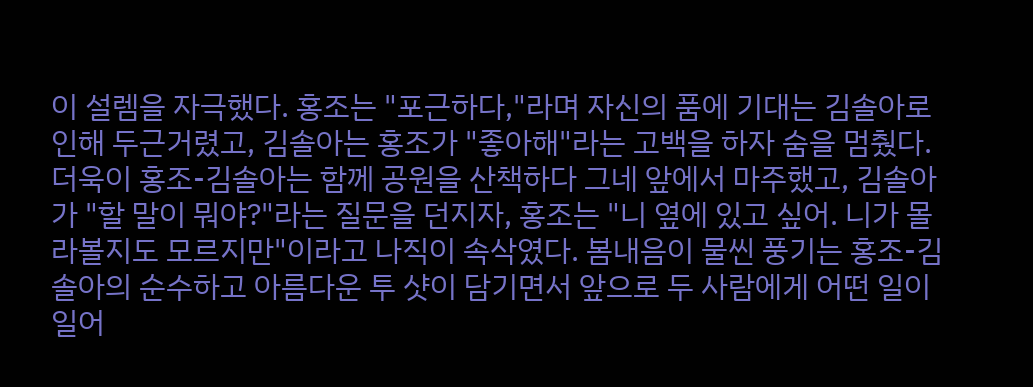이 설렘을 자극했다. 홍조는 "포근하다,"라며 자신의 품에 기대는 김솔아로 인해 두근거렸고, 김솔아는 홍조가 "좋아해"라는 고백을 하자 숨을 멈췄다. 더욱이 홍조-김솔아는 함께 공원을 산책하다 그네 앞에서 마주했고, 김솔아가 "할 말이 뭐야?"라는 질문을 던지자, 홍조는 "니 옆에 있고 싶어. 니가 몰라볼지도 모르지만"이라고 나직이 속삭였다. 봄내음이 물씬 풍기는 홍조-김솔아의 순수하고 아름다운 투 샷이 담기면서 앞으로 두 사람에게 어떤 일이 일어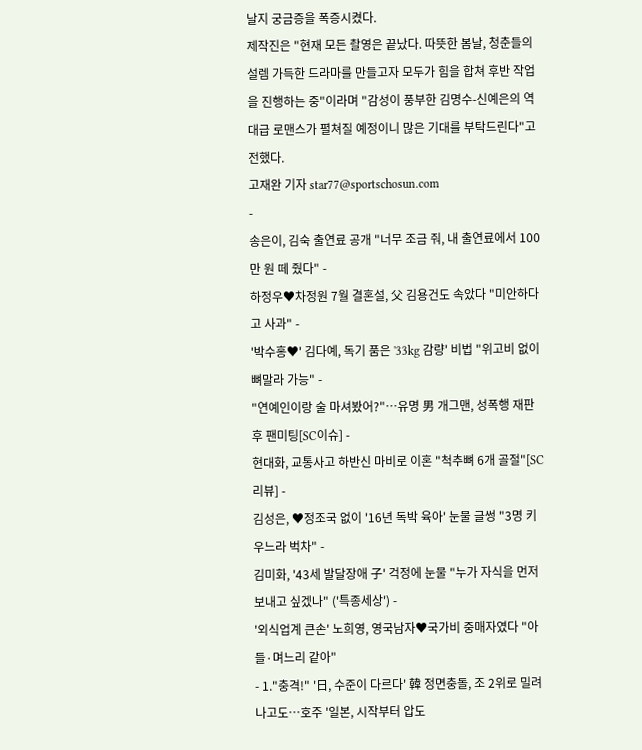날지 궁금증을 폭증시켰다.
제작진은 "현재 모든 촬영은 끝났다. 따뜻한 봄날, 청춘들의 설렘 가득한 드라마를 만들고자 모두가 힘을 합쳐 후반 작업을 진행하는 중"이라며 "감성이 풍부한 김명수-신예은의 역대급 로맨스가 펼쳐질 예정이니 많은 기대를 부탁드린다"고 전했다.
고재완 기자 star77@sportschosun.com
-
송은이, 김숙 출연료 공개 "너무 조금 줘, 내 출연료에서 100만 원 떼 줬다" -
하정우♥차정원 7월 결혼설, 父 김용건도 속았다 "미안하다고 사과" -
'박수홍♥' 김다예, 독기 품은 '33kg 감량' 비법 "위고비 없이 뼈말라 가능" -
"연예인이랑 술 마셔봤어?"…유명 男 개그맨, 성폭행 재판 후 팬미팅[SC이슈] -
현대화, 교통사고 하반신 마비로 이혼 "척추뼈 6개 골절"[SC리뷰] -
김성은, ♥정조국 없이 '16년 독박 육아' 눈물 글썽 "3명 키우느라 벅차" -
김미화, '43세 발달장애 子' 걱정에 눈물 "누가 자식을 먼저 보내고 싶겠나" ('특종세상') -
'외식업계 큰손' 노희영, 영국남자♥국가비 중매자였다 "아들·며느리 같아"
- 1."충격!" '日, 수준이 다르다' 韓 정면충돌, 조 2위로 밀려나고도…호주 '일본, 시작부터 압도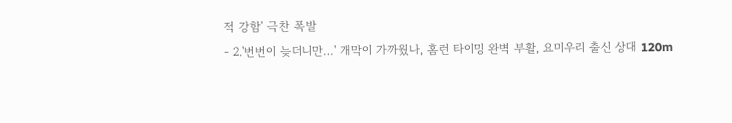적 강함' 극찬 폭발
- 2.'번번이 늦더니만…' 개막이 가까웠나, 홈런 타이밍 완벽 부활, 요미우리 출신 상대 120m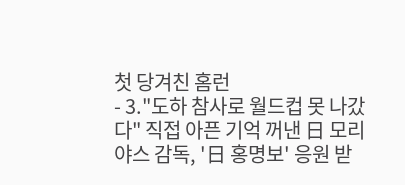첫 당겨친 홈런
- 3."도하 참사로 월드컵 못 나갔다" 직접 아픈 기억 꺼낸 日 모리야스 감독, '日 홍명보' 응원 받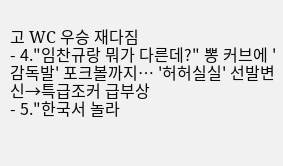고 WC 우승 재다짐
- 4."임찬규랑 뭐가 다른데?" 뽕 커브에 '감독발' 포크볼까지… '허허실실' 선발변신→특급조커 급부상
- 5."한국서 놀라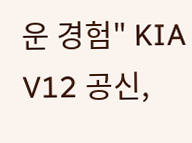운 경험" KIA V12 공신,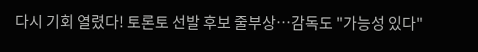다시 기회 열렸다! 토론토 선발 후보 줄부상…감독도 "가능성 있다"